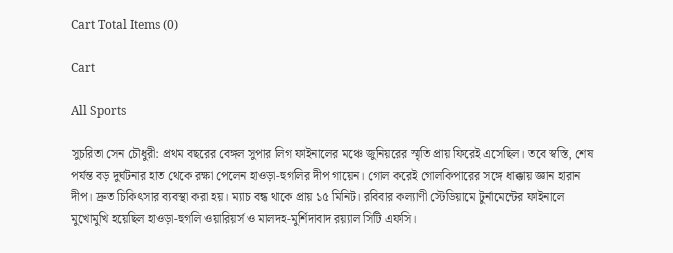Cart Total Items (0)

Cart

All Sports

সুচরিতা সেন চৌধুরী: প্রথম বছরের বেঙ্গল সুপার লিগ ফাইনালের মঞ্চে জুনিয়রের স্মৃতি প্রায় ফিরেই এসেছিল। তবে স্বস্তি, শেষ পর্যন্ত বড় দুর্ঘটনার হাত থেকে রক্ষা পেলেন হাওড়া-হুগলির দীপ গায়েন। গোল করেই গোলকিপারের সঙ্গে ধাক্কায় জ্ঞান হারান দীপ। দ্রুত চিকিৎসার ব্যবস্থা করা হয়। ম্যাচ বন্ধ থাকে প্রায় ১৫ মিনিট। রবিবার কল্যাণী স্টেডিয়ামে টুর্নামেন্টের ফাইনালে মুখোমুখি হয়েছিল হাওড়া-হুগলি ওয়ারিয়র্স ও মালদহ-মুর্শিদাবাদ রয়্যাল সিটি এফসি।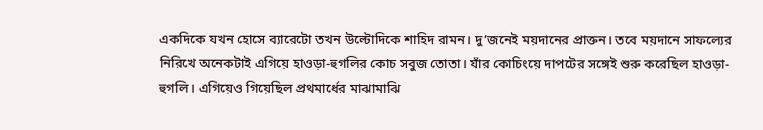একদিকে যখন হোসে ব্যারেটো তখন উল্টোদিকে শাহিদ রামন। দু’জনেই ময়দানের প্রাক্তন। তবে ময়দানে সাফল্যের নিরিখে অনেকটাই এগিয়ে হাওড়া-হুগলির কোচ সবুজ তোতা। যাঁর কোচিংয়ে দাপটের সঙ্গেই শুরু করেছিল হাওড়া-হুগলি। এগিয়েও গিয়েছিল প্রথমার্ধের মাঝামাঝি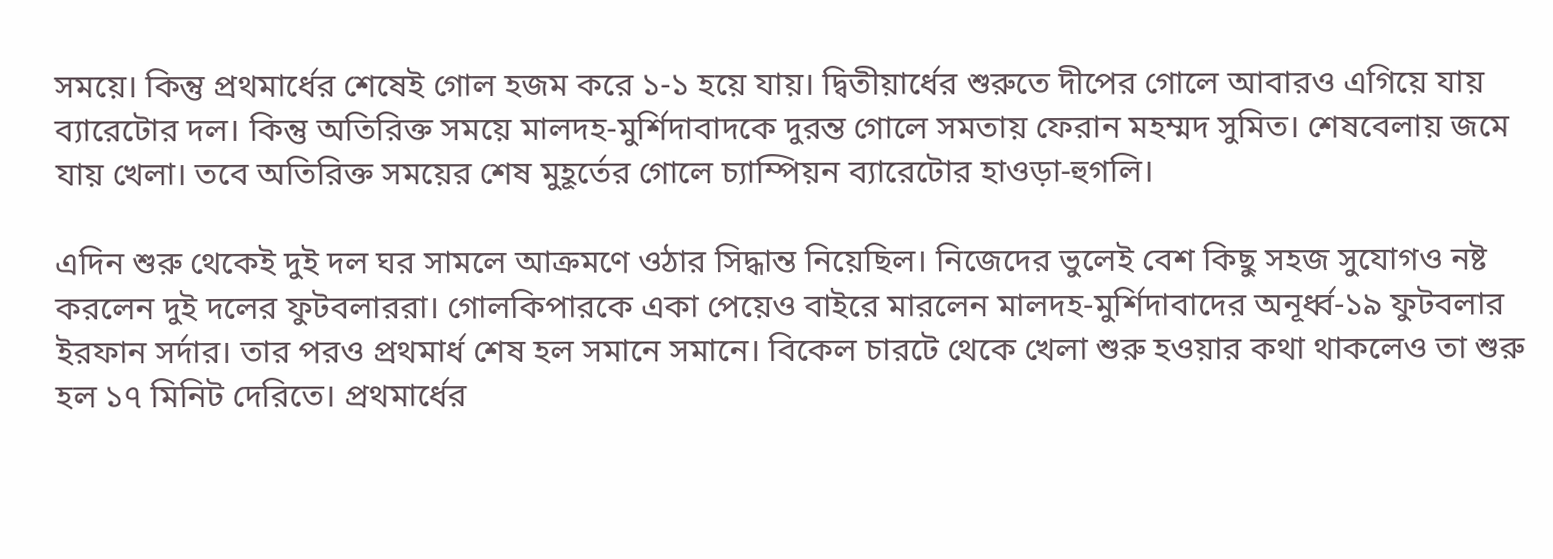সময়ে। কিন্তু প্রথমার্ধের শেষেই গোল হজম করে ১-১‌ হয়ে যায়। দ্বিতীয়ার্ধের শুরুতে দীপের গোলে আবারও এগিয়ে যায় ব্যারেটোর দল। কিন্তু অতিরিক্ত সময়ে মালদহ-মুর্শিদাবাদকে দুরন্ত গোলে সমতায় ফেরান মহম্মদ সুমিত। শেষবেলায় জমে যায় খেলা। তবে অতিরিক্ত সময়ের শেষ মুহূর্তের গোলে চ্যাম্পিয়ন ব্যারেটোর হাওড়া-হুগলি।

এদিন শুরু থেকেই দুই দল ঘর সামলে আক্রমণে ওঠার সিদ্ধান্ত নিয়েছিল। নিজেদের ভুলেই বেশ কিছু সহজ সুযোগও নষ্ট করলেন দুই দলের ফুটবলাররা। গোলকিপারকে একা পেয়েও বাইরে মারলেন মালদহ-মুর্শিদাবাদের অনূর্ধ্ব-১৯ ফুটবলার ইরফান সর্দার। তার পরও প্রথমার্ধ শেষ হল সমানে সমানে। বিকেল চারটে থেকে খেলা শুরু হওয়ার কথা থাকলেও তা শুরু হল ১৭ মিনিট দেরিতে। প্রথমার্ধের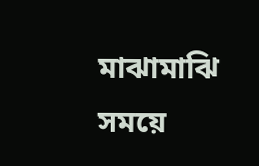মাঝামাঝি সময়ে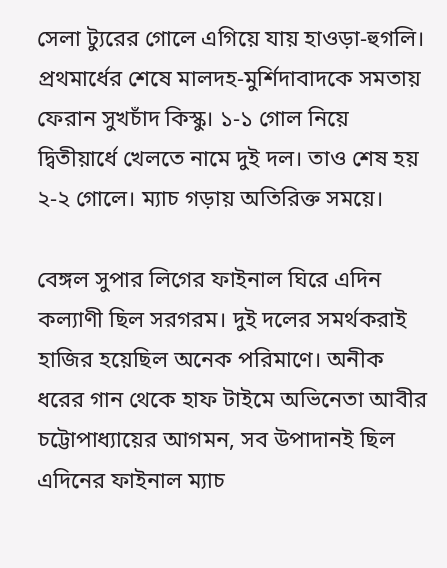সেলা ট্যুরের গোলে এগিয়ে যায় হাওড়া-হুগলি। প্রথমার্ধের শেষে মালদহ-মুর্শিদাবাদকে সমতায় ফেরান সুখচাঁদ কিস্কু। ১-১ গোল নিয়ে দ্বিতীয়ার্ধে খেলতে নামে দুই দল। তাও শেষ হয় ২-২ গোলে। ম্যাচ গড়ায় অতিরিক্ত সময়ে।

বেঙ্গল সুপার লিগের ফাইনাল ঘিরে এদিন কল্যাণী ছিল সরগরম। দুই দলের সমর্থকরাই হাজির হয়েছিল অনেক পরিমাণে। অনীক ধরের গান থেকে হাফ টাইমে অভিনেতা আবীর চট্টোপাধ্যায়ের আগমন, সব উপাদানই ছিল এদিনের ফাইনাল ম্যাচ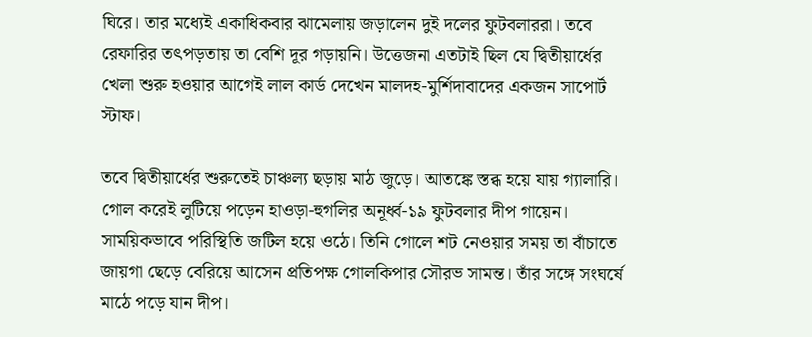ঘিরে। তার মধ্যেই একাধিকবার ঝামেলায় জড়ালেন দুই দলের ফুটবলাররা। তবে রেফারির তৎপড়তায় তা বেশি দূর গড়ায়নি। উত্তেজনা এতটাই ছিল যে দ্বিতীয়ার্ধের খেলা শুরু হওয়ার আগেই লাল কার্ড দেখেন মালদহ-মুর্শিদাবাদের একজন সাপোর্ট স্টাফ।

তবে দ্বিতীয়ার্ধের শুরুতেই চাঞ্চল্য‌ ছড়ায় মাঠ জুড়ে। আতঙ্কে স্তব্ধ হয়ে যায় গ্যালারি। গোল করেই লুটিয়ে পড়েন হাওড়া-হুগলির অনূর্ধ্ব-১৯ ফুটবলার দীপ গায়েন। সাময়িকভাবে পরিস্থিতি জটিল হয়ে ওঠে। তিনি গোলে শট নেওয়ার সময় তা বাঁচাতে জায়গা ছেড়ে বেরিয়ে আসেন প্রতিপক্ষ গোলকিপার সৌরভ সামন্ত। তাঁর সঙ্গে সংঘর্ষে মাঠে পড়ে যান দীপ।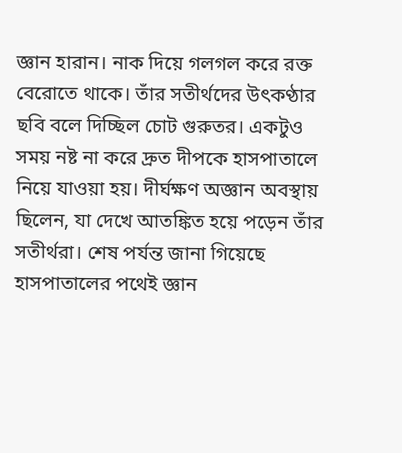জ্ঞান হারান।‌ নাক দিয়ে গলগল করে রক্ত বেরোতে থাকে। তাঁর সতীর্থদের উৎকণ্ঠার ছবি বলে দিচ্ছিল চোট গুরুতর। একটুও সময় নষ্ট না করে দ্রুত দীপকে হাসপাতালে নিয়ে যাওয়া হয়। দীর্ঘক্ষণ অজ্ঞান অবস্থায় ছিলেন, যা দেখে আতঙ্কিত হয়ে পড়েন তাঁর সতীর্থরা। শেষ পর্যন্ত জানা গিয়েছে হাসপাতালের পথেই জ্ঞান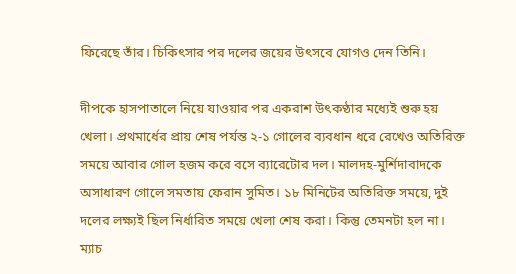ফিরেছে তাঁর। চিকিৎসার পর দলের জয়ের উৎসবে যোগও দেন তিনি।

দীপকে হাসপাতালে নিয়ে যাওয়ার পর একরাশ উৎকণ্ঠার মধ্যেই শুরু হয় খেলা। প্রথমার্ধের প্রায় শেষ পর্যন্ত ২-১ গোলের ব্যবধান ধরে রেখেও অতিরিক্ত সময়ে আবার গোল হজম করে বসে ব্যারেটোর দল। মালদহ-মুর্শিদাবাদকে অসাধারণ গোলে সমতায় ফেরান সুমিত। ১৮ মিনিটের অতিরিক্ত সময়ে, দুই দলের লক্ষ্যই ছিল নির্ধারিত সময়ে খেলা শেষ করা। কিন্তু তেমনটা হল‌ না। ম্যাচ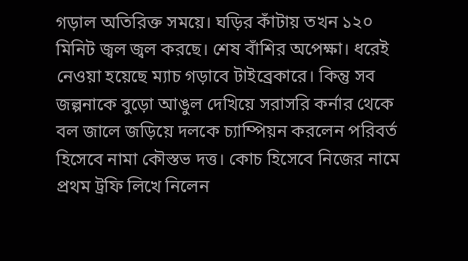গড়াল অতিরিক্ত সময়ে। ঘড়ির কাঁটায় তখন ১২০ মিনিট জ্বল জ্বল করছে। শেষ বাঁশির অপেক্ষা। ধরেই নেওয়া হয়েছে ম্যাচ গড়াবে টাইব্রেকারে। কিন্তু সব জল্পনাকে বুড়ো আঙুল দেখিয়ে সরাসরি কর্নার থেকে বল জালে জড়িয়ে দলকে চ্যাম্পিয়ন করলেন পরিবর্ত হিসেবে নামা কৌস্তভ দত্ত। কোচ হিসেবে নিজের নামে প্রথম ট্রফি লিখে নিলেন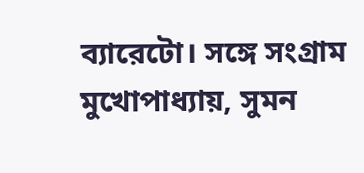ব্যারেটো। সঙ্গে সংগ্ৰাম মুখোপাধ্যায়, সুমন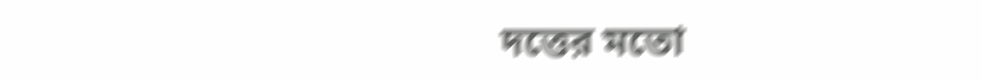দত্তের মতো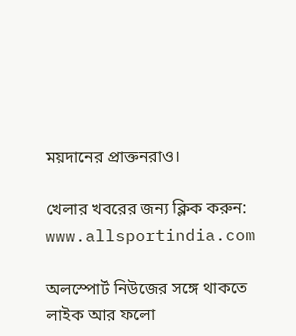ময়দানের প্রাক্তনরাও।

খেলার খবরের জন্য ক্লিক করুন: www.allsportindia.com

অলস্পোর্ট নিউজের সঙ্গে থাকতে লাইক আর ফলো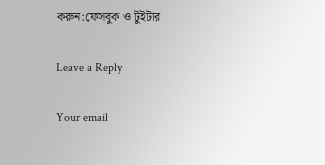করুন:ফেসবুক ও টুইটার

Leave a Reply

Your email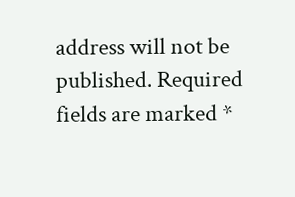address will not be published. Required fields are marked *